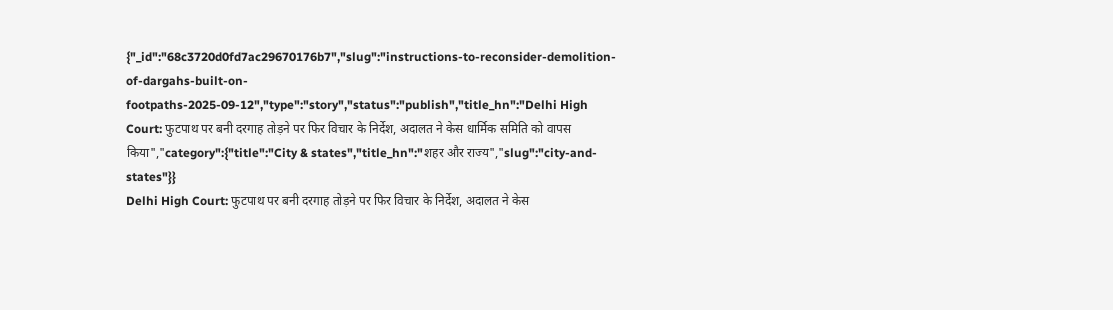{"_id":"68c3720d0fd7ac29670176b7","slug":"instructions-to-reconsider-demolition-of-dargahs-built-on-footpaths-2025-09-12","type":"story","status":"publish","title_hn":"Delhi High Court: फुटपाथ पर बनी दरगाह तोड़ने पर फिर विचार के निर्देश, अदालत ने केस धार्मिक समिति को वापस किया","category":{"title":"City & states","title_hn":"शहर और राज्य","slug":"city-and-states"}}
Delhi High Court: फुटपाथ पर बनी दरगाह तोड़ने पर फिर विचार के निर्देश, अदालत ने केस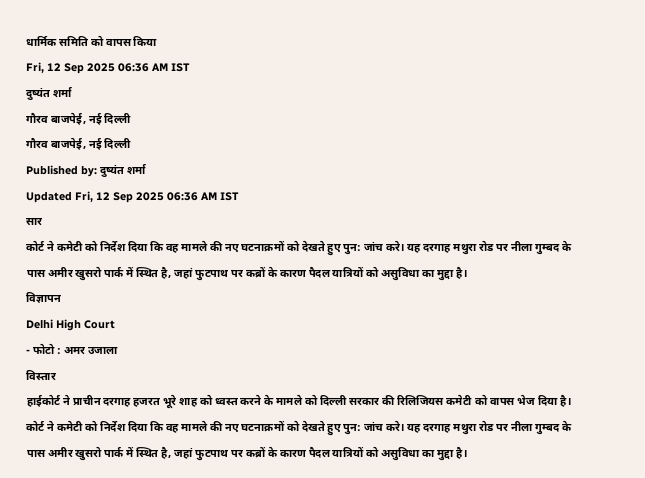धार्मिक समिति को वापस किया
Fri, 12 Sep 2025 06:36 AM IST
दुष्यंत शर्मा
गौरव बाजपेई, नई दिल्ली
गौरव बाजपेई, नई दिल्ली
Published by: दुष्यंत शर्मा
Updated Fri, 12 Sep 2025 06:36 AM IST
सार
कोर्ट ने कमेटी को निर्देश दिया कि वह मामले की नए घटनाक्रमों को देखते हुए पुन: जांच करे। यह दरगाह मथुरा रोड पर नीला गुम्बद के पास अमीर खुसरो पार्क में स्थित है, जहां फुटपाथ पर कब्रों के कारण पैदल यात्रियों को असुविधा का मुद्दा है।
विज्ञापन
Delhi High Court
- फोटो : अमर उजाला
विस्तार
हाईकोर्ट ने प्राचीन दरगाह हजरत भूरे शाह को ध्वस्त करने के मामले को दिल्ली सरकार की रिलिजियस कमेटी को वापस भेज दिया है। कोर्ट ने कमेटी को निर्देश दिया कि वह मामले की नए घटनाक्रमों को देखते हुए पुन: जांच करे। यह दरगाह मथुरा रोड पर नीला गुम्बद के पास अमीर खुसरो पार्क में स्थित है, जहां फुटपाथ पर कब्रों के कारण पैदल यात्रियों को असुविधा का मुद्दा है।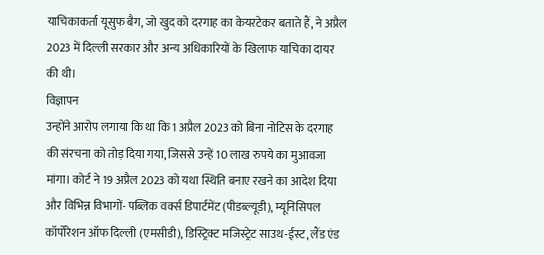याचिकाकर्ता यूसुफ बैग, जो खुद को दरगाह का केयरटेकर बताते हैं, ने अप्रैल 2023 में दिल्ली सरकार और अन्य अधिकारियों के खिलाफ याचिका दायर की थी।
विज्ञापन
उन्होंने आरोप लगाया कि था कि 1 अप्रैल 2023 को बिना नोटिस के दरगाह की संरचना को तोड़ दिया गया, जिससे उन्हें 10 लाख रुपये का मुआवजा मांगा। कोर्ट ने 19 अप्रैल 2023 को यथा स्थिति बनाए रखने का आदेश दिया और विभिन्न विभागों- पब्लिक वर्क्स डिपार्टमेंट (पीडब्ल्यूडी), म्यूनिसिपल कॉर्पोरेशन ऑफ दिल्ली (एमसीडी), डिस्ट्रिक्ट मजिस्ट्रेट साउथ-ईस्ट, लैंड एंड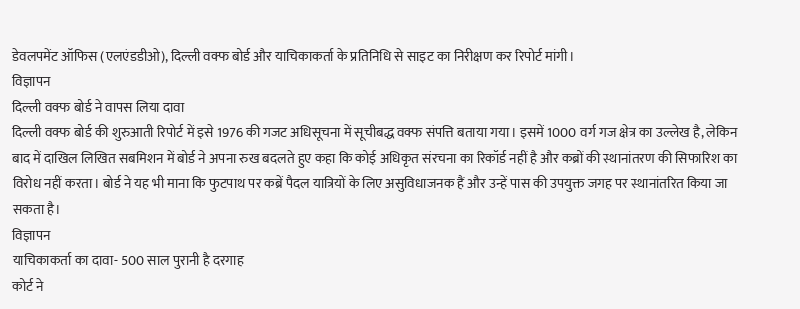डेवलपमेंट ऑफिस (एलएंडडीओ), दिल्ली वक्फ बोर्ड और याचिकाकर्ता के प्रतिनिधि से साइट का निरीक्षण कर रिपोर्ट मांगी।
विज्ञापन
दिल्ली वक्फ बोर्ड ने वापस लिया दावा
दिल्ली वक्फ बोर्ड की शुरुआती रिपोर्ट में इसे 1976 की गजट अधिसूचना में सूचीबद्ध वक्फ संपत्ति बताया गया। इसमें 1000 वर्ग गज क्षेत्र का उल्लेख है, लेकिन बाद में दाखिल लिखित सबमिशन में बोर्ड ने अपना रुख बदलते हुए कहा कि कोई अधिकृत संरचना का रिकॉर्ड नहीं है और कब्रों की स्थानांतरण की सिफारिश का विरोध नहीं करता। बोर्ड ने यह भी माना कि फुटपाथ पर कब्रें पैदल यात्रियों के लिए असुविधाजनक हैं और उन्हें पास की उपयुक्त जगह पर स्थानांतरित किया जा सकता है।
विज्ञापन
याचिकाकर्ता का दावा- 500 साल पुरानी है दरगाह
कोर्ट ने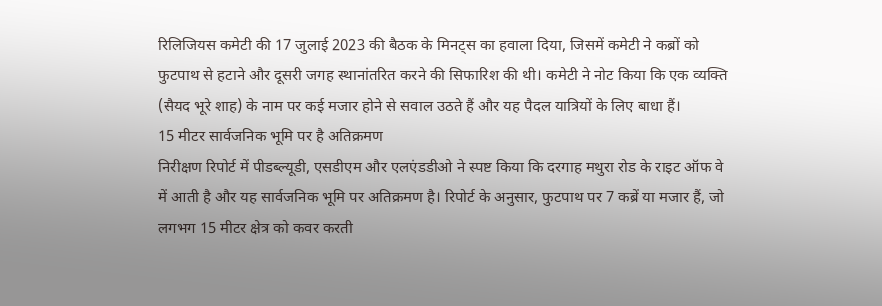रिलिजियस कमेटी की 17 जुलाई 2023 की बैठक के मिनट्स का हवाला दिया, जिसमें कमेटी ने कब्रों को फुटपाथ से हटाने और दूसरी जगह स्थानांतरित करने की सिफारिश की थी। कमेटी ने नोट किया कि एक व्यक्ति (सैयद भूरे शाह) के नाम पर कई मजार होने से सवाल उठते हैं और यह पैदल यात्रियों के लिए बाधा हैं।
15 मीटर सार्वजनिक भूमि पर है अतिक्रमण
निरीक्षण रिपोर्ट में पीडब्ल्यूडी, एसडीएम और एलएंडडीओ ने स्पष्ट किया कि दरगाह मथुरा रोड के राइट ऑफ वे में आती है और यह सार्वजनिक भूमि पर अतिक्रमण है। रिपोर्ट के अनुसार, फुटपाथ पर 7 कब्रें या मजार हैं, जो लगभग 15 मीटर क्षेत्र को कवर करती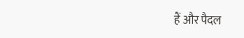हैं और पैदल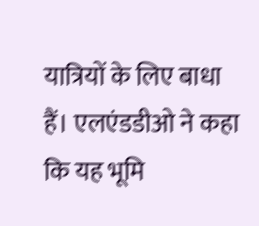यात्रियों के लिए बाधा हैं। एलएंडडीओ ने कहा कि यह भूमि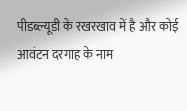पीडब्ल्यूडी के रखरखाव में है और कोई आवंटन दरगाह के नाम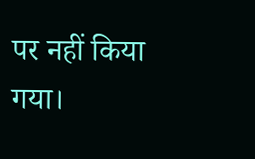पर नहीं किया गया।